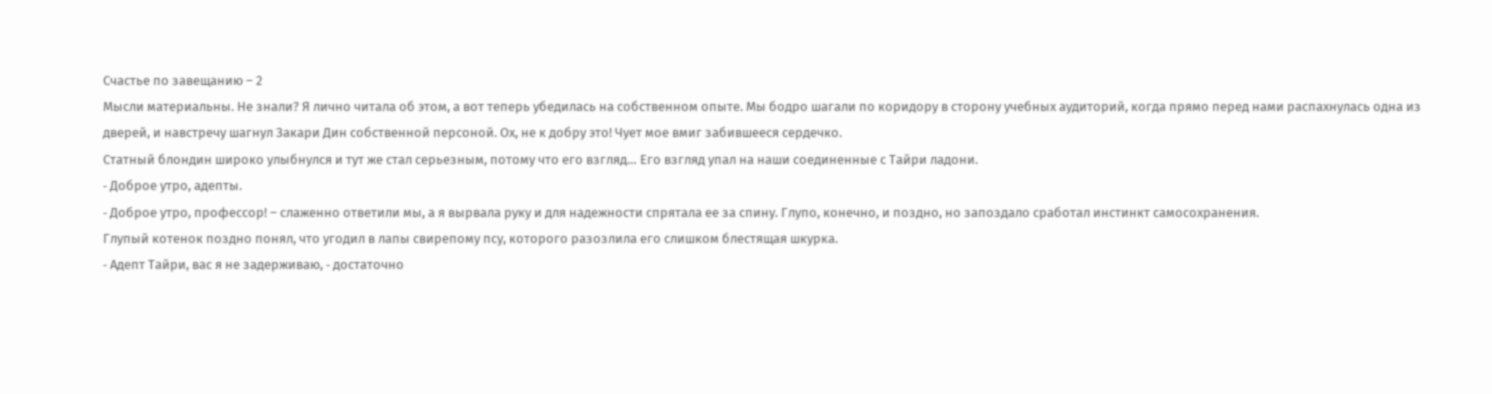Счастье по завещанию – 2
Мысли материальны. Не знали? Я лично читала об этом, а вот теперь убедилась на собственном опыте. Мы бодро шагали по коридору в сторону учебных аудиторий, когда прямо перед нами распахнулась одна из дверей, и навстречу шагнул Закари Дин собственной персоной. Ох, не к добру это! Чует мое вмиг забившееся сердечко.
Статный блондин широко улыбнулся и тут же стал серьезным, потому что его взгляд… Его взгляд упал на наши соединенные с Тайри ладони.
‑ Доброе утро, адепты.
‑ Доброе утро, профессор! – слаженно ответили мы, а я вырвала руку и для надежности спрятала ее за спину. Глупо, конечно, и поздно, но запоздало сработал инстинкт самосохранения.
Глупый котенок поздно понял, что угодил в лапы свирепому псу, которого разозлила его слишком блестящая шкурка.
‑ Адепт Тайри, вас я не задерживаю, ‑ достаточно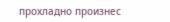прохладно произнес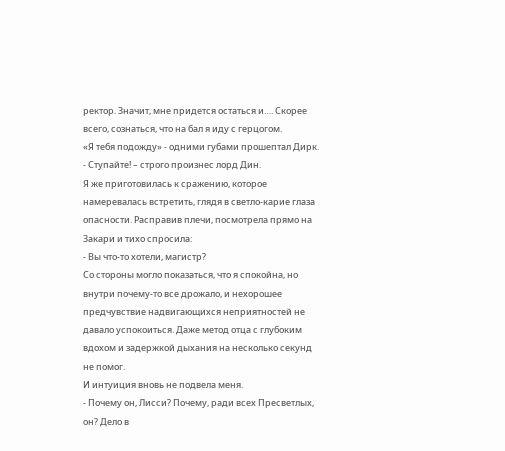ректор. Значит, мне придется остаться и…. Скорее всего, сознаться, что на бал я иду с герцогом.
«Я тебя подожду» ‑ одними губами прошептал Дирк.
‑ Ступайте! – строго произнес лорд Дин.
Я же приготовилась к сражению, которое намеревалась встретить, глядя в светло‑карие глаза опасности. Расправив плечи, посмотрела прямо на Закари и тихо спросила:
‑ Вы что‑то хотели, магистр?
Со стороны могло показаться, что я спокойна, но внутри почему‑то все дрожало, и нехорошее предчувствие надвигающихся неприятностей не давало успокоиться. Даже метод отца с глубоким вдохом и задержкой дыхания на несколько секунд не помог.
И интуиция вновь не подвела меня.
‑ Почему он, Лисси? Почему, ради всех Пресветлых, он? Дело в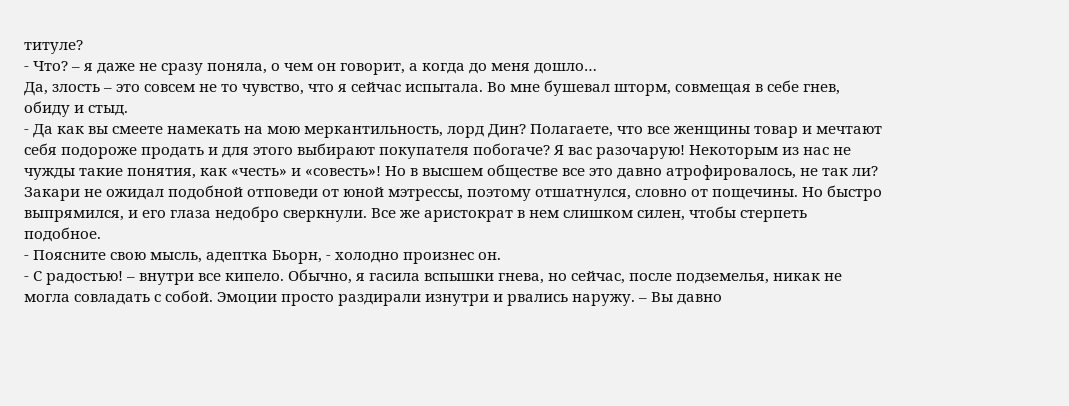титуле?
‑ Что? – я даже не сразу поняла, о чем он говорит, а когда до меня дошло…
Да, злость – это совсем не то чувство, что я сейчас испытала. Во мне бушевал шторм, совмещая в себе гнев, обиду и стыд.
‑ Да как вы смеете намекать на мою меркантильность, лорд Дин? Полагаете, что все женщины товар и мечтают себя подороже продать и для этого выбирают покупателя побогаче? Я вас разочарую! Некоторым из нас не чужды такие понятия, как «честь» и «совесть»! Но в высшем обществе все это давно атрофировалось, не так ли?
Закари не ожидал подобной отповеди от юной мэтрессы, поэтому отшатнулся, словно от пощечины. Но быстро выпрямился, и его глаза недобро сверкнули. Все же аристократ в нем слишком силен, чтобы стерпеть подобное.
‑ Поясните свою мысль, адептка Бьорн, ‑ холодно произнес он.
‑ С радостью! – внутри все кипело. Обычно, я гасила вспышки гнева, но сейчас, после подземелья, никак не могла совладать с собой. Эмоции просто раздирали изнутри и рвались наружу. – Вы давно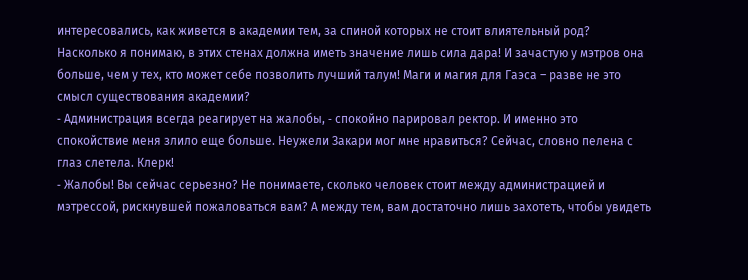интересовались, как живется в академии тем, за спиной которых не стоит влиятельный род? Насколько я понимаю, в этих стенах должна иметь значение лишь сила дара! И зачастую у мэтров она больше, чем у тех, кто может себе позволить лучший талум! Маги и магия для Гаэса – разве не это смысл существования академии?
‑ Администрация всегда реагирует на жалобы, ‑ спокойно парировал ректор. И именно это спокойствие меня злило еще больше. Неужели Закари мог мне нравиться? Сейчас, словно пелена с глаз слетела. Клерк!
‑ Жалобы! Вы сейчас серьезно? Не понимаете, сколько человек стоит между администрацией и мэтрессой, рискнувшей пожаловаться вам? А между тем, вам достаточно лишь захотеть, чтобы увидеть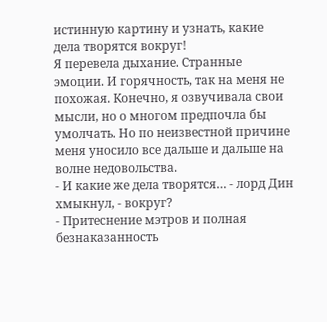истинную картину и узнать, какие дела творятся вокруг!
Я перевела дыхание. Странные эмоции. И горячность, так на меня не похожая. Конечно, я озвучивала свои мысли, но о многом предпочла бы умолчать. Но по неизвестной причине меня уносило все дальше и дальше на волне недовольства.
‑ И какие же дела творятся… ‑ лорд Дин хмыкнул, ‑ вокруг?
‑ Притеснение мэтров и полная безнаказанность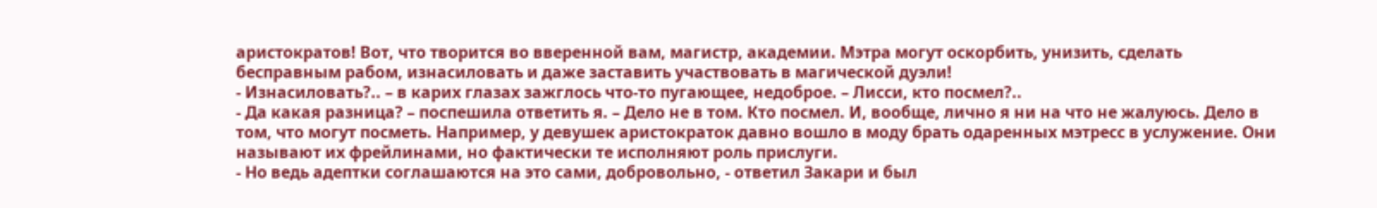аристократов! Вот, что творится во вверенной вам, магистр, академии. Мэтра могут оскорбить, унизить, сделать бесправным рабом, изнасиловать и даже заставить участвовать в магической дуэли!
‑ Изнасиловать?.. – в карих глазах зажглось что‑то пугающее, недоброе. – Лисси, кто посмел?..
‑ Да какая разница? – поспешила ответить я. – Дело не в том. Кто посмел. И, вообще, лично я ни на что не жалуюсь. Дело в том, что могут посметь. Например, у девушек аристократок давно вошло в моду брать одаренных мэтресс в услужение. Они называют их фрейлинами, но фактически те исполняют роль прислуги.
‑ Но ведь адептки соглашаются на это сами, добровольно, ‑ ответил Закари и был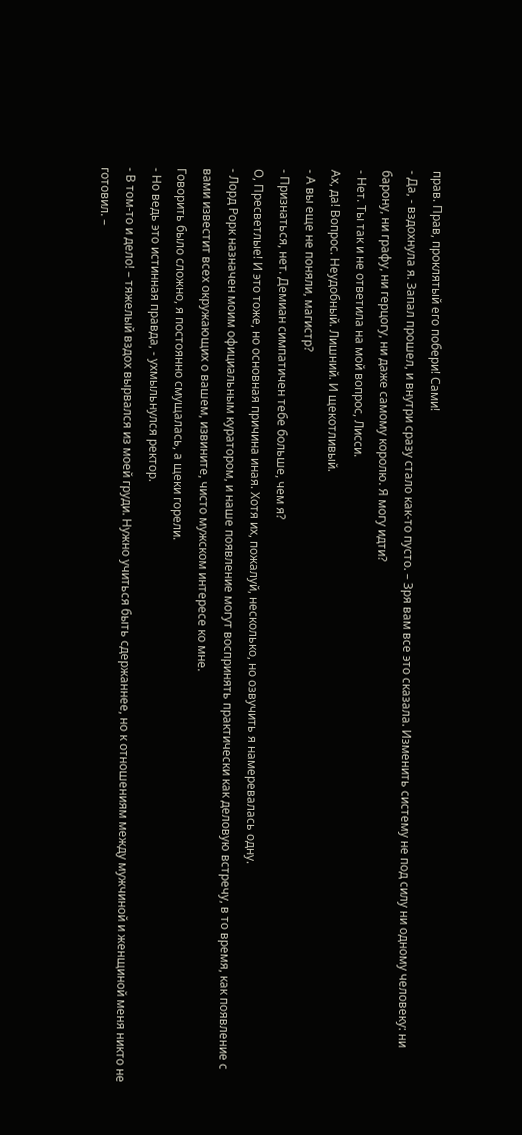прав. Прав, проклятый его побери! Сами!
‑ Да, ‑ вздохнула я. Запал прошел, и внутри сразу стало как‑то пусто. – Зря вам все это сказала. Изменить систему не под силу ни одному человеку: ни барону, ни графу, ни герцогу, ни даже самому королю. Я могу идти?
‑ Нет. Ты так и не ответила на мой вопрос, Лисси.
Ах, да! Вопрос. Неудобный. Лишний. И щекотливый.
‑ А вы еще не поняли, магистр?
‑ Признаться, нет. Демиан симпатичен тебе больше, чем я?
О, Пресветлые! И это тоже, но основная причина иная. Хотя их, пожалуй, несколько, но озвучить я намеревалась одну.
‑ Лорд Рорк назначен моим официальным куратором, и наше появление могут воспринять практически как деловую встречу, в то время, как появление с вами известит всех окружающих о вашем, извините, чисто мужском интересе ко мне.
Говорить было сложно, я постоянно смущалась, а щеки горели.
‑ Но ведь это истинная правда, ‑ ухмыльнулся ректор.
‑ В том‑то и дело! – тяжелый вздох вырвался из моей груди. Нужно учиться быть сдержаннее, но к отношениям между мужчиной и женщиной меня никто не готовил. –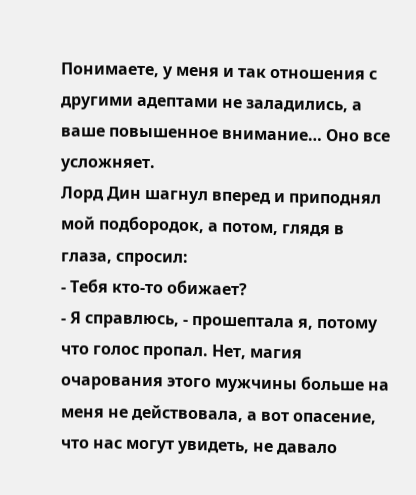Понимаете, у меня и так отношения с другими адептами не заладились, а ваше повышенное внимание… Оно все усложняет.
Лорд Дин шагнул вперед и приподнял мой подбородок, а потом, глядя в глаза, спросил:
‑ Тебя кто‑то обижает?
‑ Я справлюсь, ‑ прошептала я, потому что голос пропал. Нет, магия очарования этого мужчины больше на меня не действовала, а вот опасение, что нас могут увидеть, не давало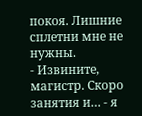покоя. Лишние сплетни мне не нужны.
‑ Извините, магистр. Скоро занятия и… ‑ я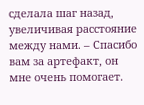сделала шаг назад, увеличивая расстояние между нами. – Спасибо вам за артефакт, он мне очень помогает.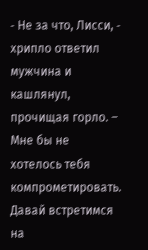‑ Не за что, Лисси, ‑ хрипло ответил мужчина и кашлянул, прочищая горло. – Мне бы не хотелось тебя компрометировать. Давай встретимся на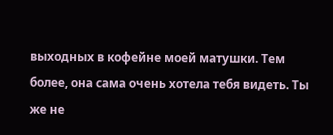выходных в кофейне моей матушки. Тем более, она сама очень хотела тебя видеть. Ты же не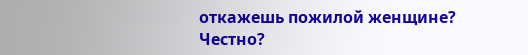откажешь пожилой женщине?
Честно?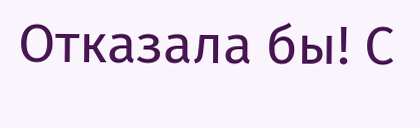Отказала бы! С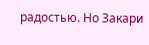радостью. Но Закари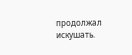продолжал искушать.